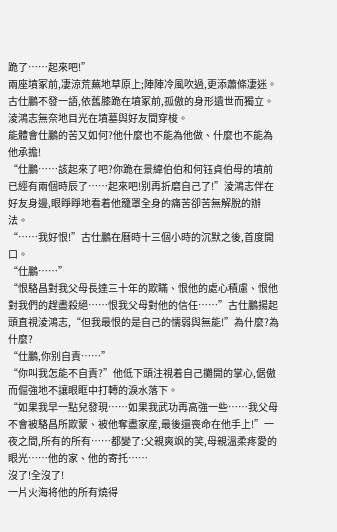跪了……起來吧!”
兩座墳冢前,凄涼荒蕪地草原上;陣陣冷風吹過,更添蕭條凄迷。
古仕鵬不發一語,依舊膝跪在墳冢前,孤傲的身形遺世而獨立。
淩鴻志無奈地目光在墳墓與好友間穿梭。
能體會仕鵬的苦又如何?他什麼也不能為他做、什麼也不能為他承擔!
“仕鵬……該起來了吧?你跪在景緯伯伯和何钰貞伯母的墳前已經有兩個時辰了……起來吧!别再折磨自己了!”淩鴻志伴在好友身邊,眼睜睜地看着他籠罩全身的痛苦卻苦無解脫的辦法。
“……我好恨!”古仕鵬在曆時十三個小時的沉默之後,首度開口。
“仕鵬……”
“恨駱昌對我父母長達三十年的欺瞞、恨他的處心積慮、恨他對我們的趕盡殺絕……恨我父母對他的信任……”古仕鵬揚起頭直視淩鴻志,“但我最恨的是自己的懦弱與無能!”為什麼?為什麼?
“仕鵬,你别自責……”
“你叫我怎能不自責?”他低下頭注視着自己攤開的掌心,倨傲而倔強地不讓眼眶中打轉的淚水落下。
“如果我早一點兒發現……如果我武功再高強一些……我父母不會被駱昌所欺蒙、被他奪盡家産,最後還喪命在他手上!”一夜之間,所有的所有……都變了:父親爽飒的笑,母親溫柔疼愛的眼光……他的家、他的寄托……
沒了!全沒了!
一片火海将他的所有燒得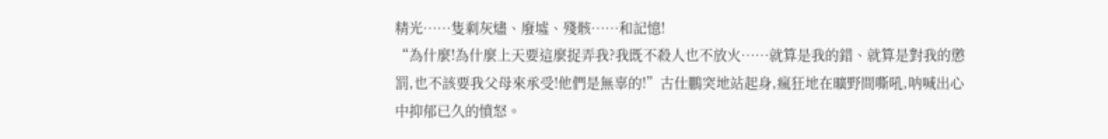精光……隻剩灰燼、廢墟、殘骸……和記憶!
“為什麼!為什麼上天要這麼捉弄我?我既不殺人也不放火……就算是我的錯、就算是對我的懲罰,也不該要我父母來承受!他們是無辜的!”古仕鵬突地站起身,瘋狂地在曠野間嘶吼,呐喊出心中抑郁已久的憤怒。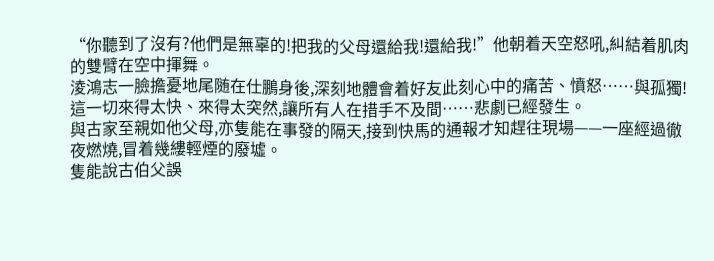“你聽到了沒有?他們是無辜的!把我的父母還給我!還給我!”他朝着天空怒吼,糾結着肌肉的雙臂在空中揮舞。
淩鴻志一臉擔憂地尾随在仕鵬身後,深刻地體會着好友此刻心中的痛苦、憤怒……與孤獨!
這一切來得太快、來得太突然,讓所有人在措手不及間……悲劇已經發生。
與古家至親如他父母,亦隻能在事發的隔天,接到快馬的通報才知趕往現場——一座經過徹夜燃燒,冒着幾縷輕煙的廢墟。
隻能說古伯父誤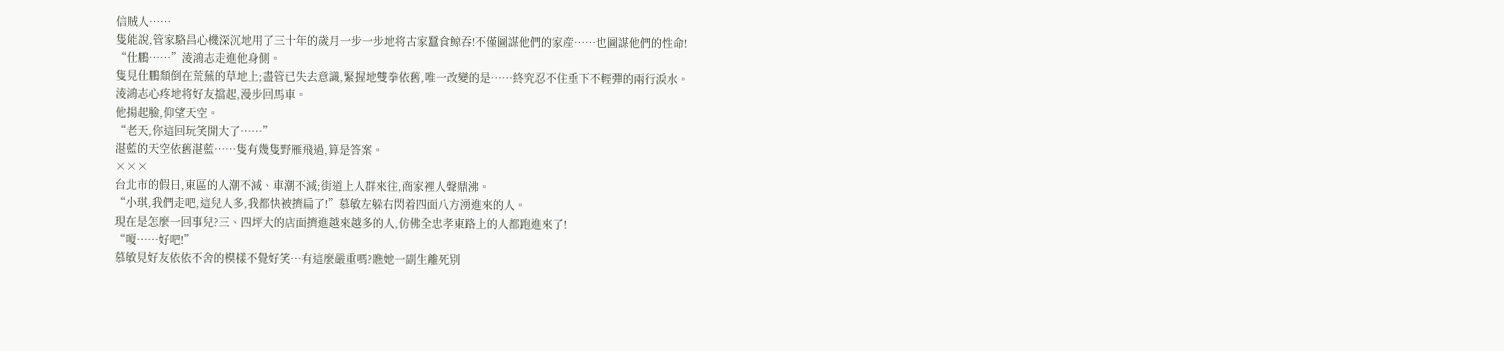信賊人……
隻能說,管家駱昌心機深沉地用了三十年的歲月一步一步地将古家蠶食鲸吞!不僅圖謀他們的家産……也圖謀他們的性命!
“仕鵬……”淩鴻志走進他身側。
隻見仕鵬頹倒在荒蕪的草地上;盡管已失去意識,緊握地雙拳依舊,唯一改變的是……終究忍不住垂下不輕彈的兩行淚水。
淩鴻志心疼地将好友擋起,漫步回馬車。
他揚起臉,仰望天空。
“老天,你這回玩笑開大了……”
湛藍的天空依舊湛藍……隻有幾隻野雁飛過,算是答案。
×××
台北市的假日,東區的人潮不減、車潮不減;街道上人群來往,商家裡人聲鼎沸。
“小琪,我們走吧,這兒人多,我都快被擠扁了!”慕敏左躲右閃着四面八方湧進來的人。
現在是怎麼一回事兒?三、四坪大的店面擠進越來越多的人,仿佛全忠孝東路上的人都跑進來了!
“嗄……好吧!”
慕敏見好友依依不舍的模樣不覺好笑…有這麼嚴重嗎?瞧她一副生離死别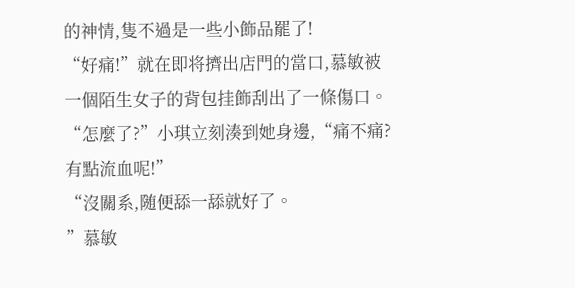的神情,隻不過是一些小飾品罷了!
“好痛!”就在即将擠出店門的當口,慕敏被一個陌生女子的背包挂飾刮出了一條傷口。
“怎麼了?”小琪立刻湊到她身邊,“痛不痛?有點流血呢!”
“沒關系,随便舔一舔就好了。
”慕敏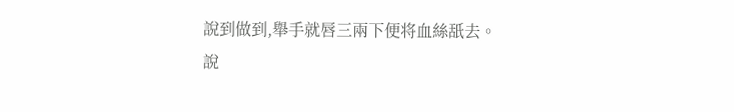說到做到,舉手就唇三兩下便将血絲舐去。
說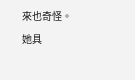來也奇怪。
她具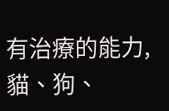有治療的能力,貓、狗、